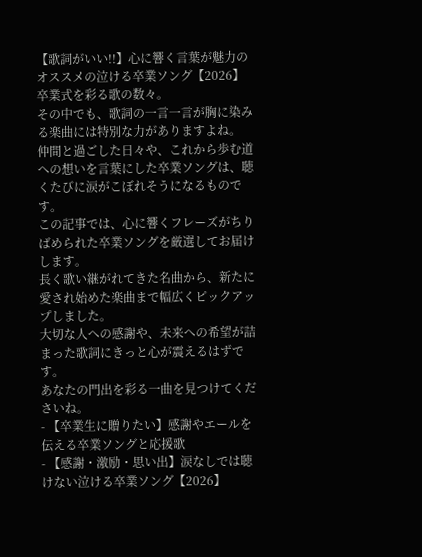【歌詞がいい!!】心に響く言葉が魅力のオススメの泣ける卒業ソング【2026】
卒業式を彩る歌の数々。
その中でも、歌詞の一言一言が胸に染みる楽曲には特別な力がありますよね。
仲間と過ごした日々や、これから歩む道への想いを言葉にした卒業ソングは、聴くたびに涙がこぼれそうになるものです。
この記事では、心に響くフレーズがちりばめられた卒業ソングを厳選してお届けします。
長く歌い継がれてきた名曲から、新たに愛され始めた楽曲まで幅広くピックアップしました。
大切な人への感謝や、未来への希望が詰まった歌詞にきっと心が震えるはずです。
あなたの門出を彩る一曲を見つけてくださいね。
- 【卒業生に贈りたい】感謝やエールを伝える卒業ソングと応援歌
- 【感謝・激励・思い出】涙なしでは聴けない泣ける卒業ソング【2026】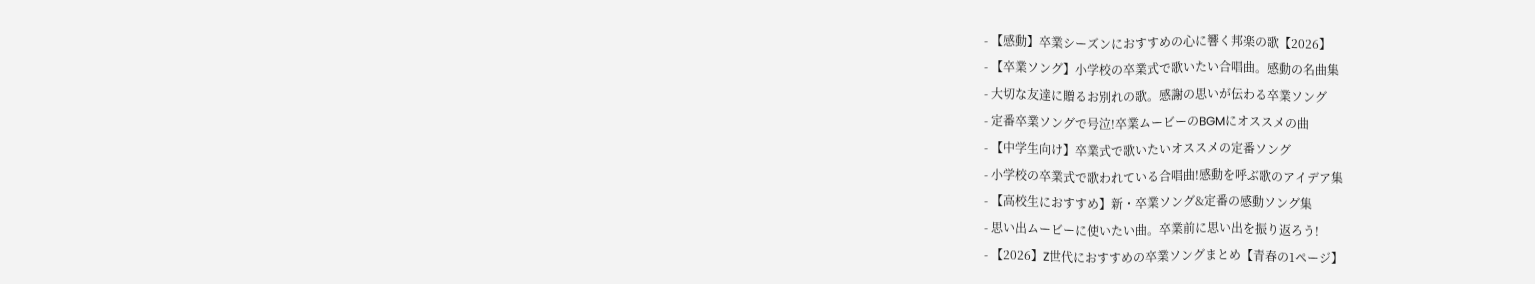- 【感動】卒業シーズンにおすすめの心に響く邦楽の歌【2026】
- 【卒業ソング】小学校の卒業式で歌いたい合唱曲。感動の名曲集
- 大切な友達に贈るお別れの歌。感謝の思いが伝わる卒業ソング
- 定番卒業ソングで号泣!卒業ムービーのBGMにオススメの曲
- 【中学生向け】卒業式で歌いたいオススメの定番ソング
- 小学校の卒業式で歌われている合唱曲!感動を呼ぶ歌のアイデア集
- 【高校生におすすめ】新・卒業ソング&定番の感動ソング集
- 思い出ムービーに使いたい曲。卒業前に思い出を振り返ろう!
- 【2026】Z世代におすすめの卒業ソングまとめ【青春の1ページ】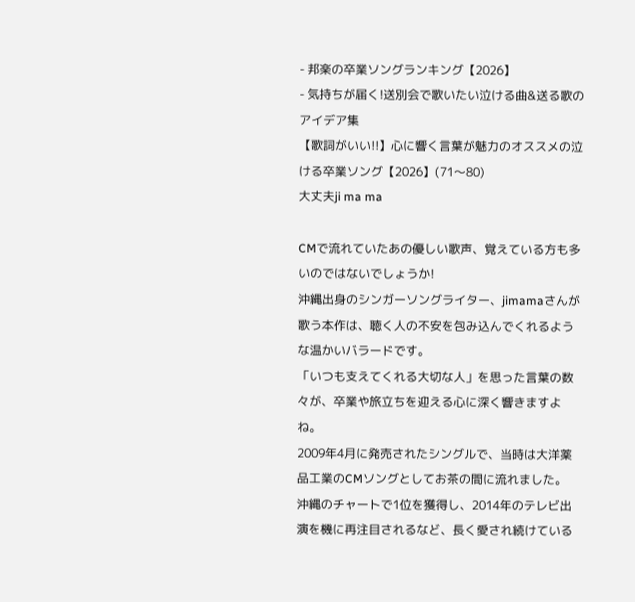- 邦楽の卒業ソングランキング【2026】
- 気持ちが届く!送別会で歌いたい泣ける曲&送る歌のアイデア集
【歌詞がいい!!】心に響く言葉が魅力のオススメの泣ける卒業ソング【2026】(71〜80)
大丈夫ji ma ma

CMで流れていたあの優しい歌声、覚えている方も多いのではないでしょうか!
沖縄出身のシンガーソングライター、jimamaさんが歌う本作は、聴く人の不安を包み込んでくれるような温かいバラードです。
「いつも支えてくれる大切な人」を思った言葉の数々が、卒業や旅立ちを迎える心に深く響きますよね。
2009年4月に発売されたシングルで、当時は大洋薬品工業のCMソングとしてお茶の間に流れました。
沖縄のチャートで1位を獲得し、2014年のテレビ出演を機に再注目されるなど、長く愛され続けている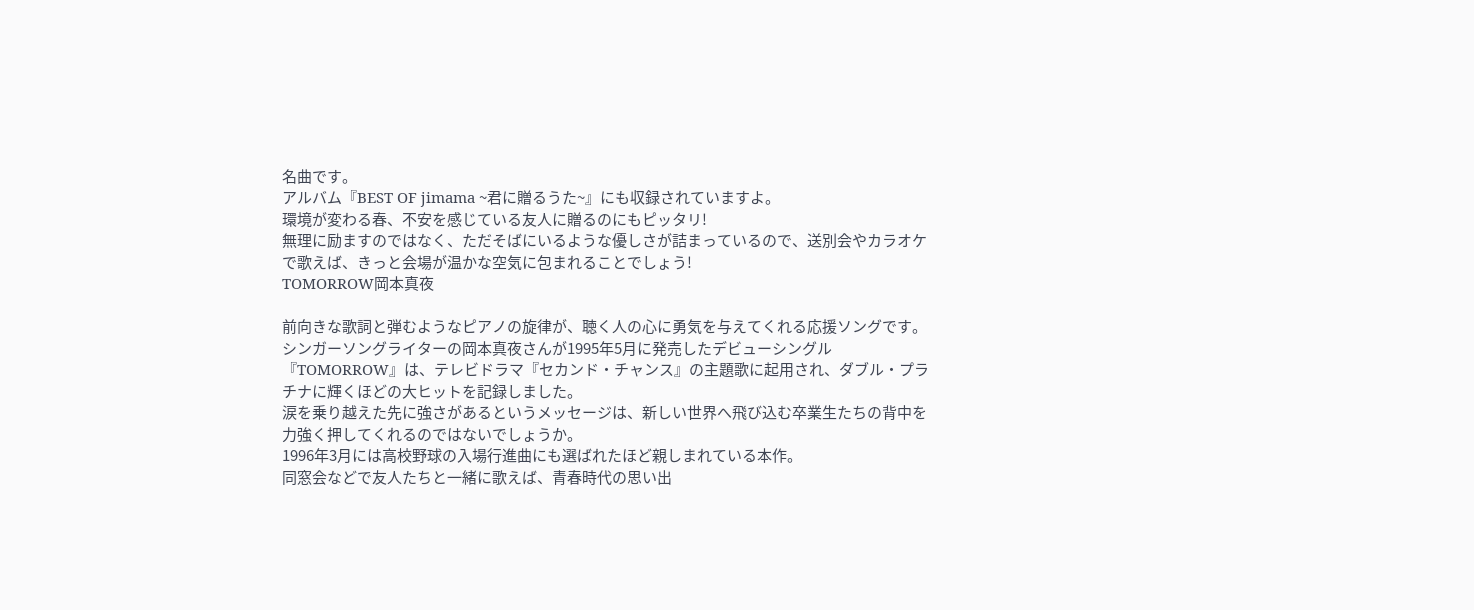名曲です。
アルバム『BEST OF jimama ~君に贈るうた~』にも収録されていますよ。
環境が変わる春、不安を感じている友人に贈るのにもピッタリ!
無理に励ますのではなく、ただそばにいるような優しさが詰まっているので、送別会やカラオケで歌えば、きっと会場が温かな空気に包まれることでしょう!
TOMORROW岡本真夜

前向きな歌詞と弾むようなピアノの旋律が、聴く人の心に勇気を与えてくれる応援ソングです。
シンガーソングライターの岡本真夜さんが1995年5月に発売したデビューシングル『TOMORROW』は、テレビドラマ『セカンド・チャンス』の主題歌に起用され、ダブル・プラチナに輝くほどの大ヒットを記録しました。
涙を乗り越えた先に強さがあるというメッセージは、新しい世界へ飛び込む卒業生たちの背中を力強く押してくれるのではないでしょうか。
1996年3月には高校野球の入場行進曲にも選ばれたほど親しまれている本作。
同窓会などで友人たちと一緒に歌えば、青春時代の思い出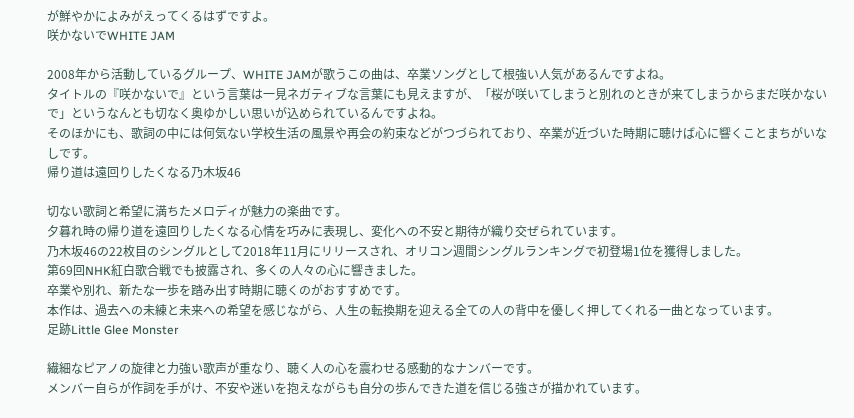が鮮やかによみがえってくるはずですよ。
咲かないでWHITE JAM

2008年から活動しているグループ、WHITE JAMが歌うこの曲は、卒業ソングとして根強い人気があるんですよね。
タイトルの『咲かないで』という言葉は一見ネガティブな言葉にも見えますが、「桜が咲いてしまうと別れのときが来てしまうからまだ咲かないで」というなんとも切なく奥ゆかしい思いが込められているんですよね。
そのほかにも、歌詞の中には何気ない学校生活の風景や再会の約束などがつづられており、卒業が近づいた時期に聴けば心に響くことまちがいなしです。
帰り道は遠回りしたくなる乃木坂46

切ない歌詞と希望に満ちたメロディが魅力の楽曲です。
夕暮れ時の帰り道を遠回りしたくなる心情を巧みに表現し、変化への不安と期待が織り交ぜられています。
乃木坂46の22枚目のシングルとして2018年11月にリリースされ、オリコン週間シングルランキングで初登場1位を獲得しました。
第69回NHK紅白歌合戦でも披露され、多くの人々の心に響きました。
卒業や別れ、新たな一歩を踏み出す時期に聴くのがおすすめです。
本作は、過去への未練と未来への希望を感じながら、人生の転換期を迎える全ての人の背中を優しく押してくれる一曲となっています。
足跡Little Glee Monster

繊細なピアノの旋律と力強い歌声が重なり、聴く人の心を震わせる感動的なナンバーです。
メンバー自らが作詞を手がけ、不安や迷いを抱えながらも自分の歩んできた道を信じる強さが描かれています。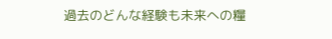過去のどんな経験も未来への糧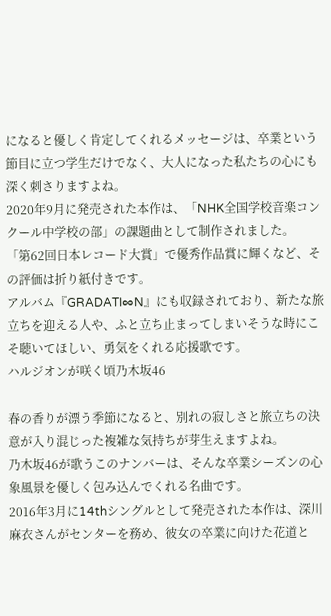になると優しく肯定してくれるメッセージは、卒業という節目に立つ学生だけでなく、大人になった私たちの心にも深く刺さりますよね。
2020年9月に発売された本作は、「NHK全国学校音楽コンクール中学校の部」の課題曲として制作されました。
「第62回日本レコード大賞」で優秀作品賞に輝くなど、その評価は折り紙付きです。
アルバム『GRADATI∞N』にも収録されており、新たな旅立ちを迎える人や、ふと立ち止まってしまいそうな時にこそ聴いてほしい、勇気をくれる応援歌です。
ハルジオンが咲く頃乃木坂46

春の香りが漂う季節になると、別れの寂しさと旅立ちの決意が入り混じった複雑な気持ちが芽生えますよね。
乃木坂46が歌うこのナンバーは、そんな卒業シーズンの心象風景を優しく包み込んでくれる名曲です。
2016年3月に14thシングルとして発売された本作は、深川麻衣さんがセンターを務め、彼女の卒業に向けた花道と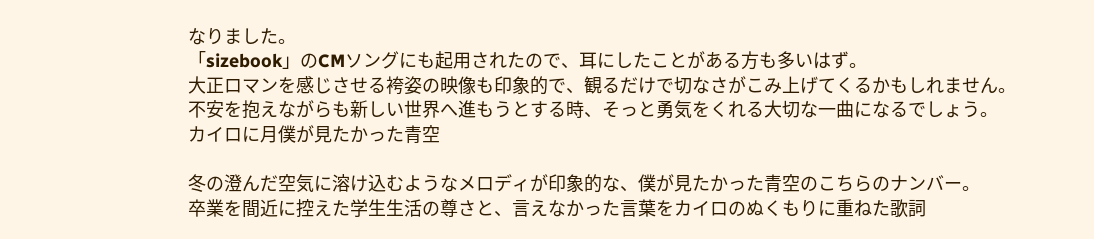なりました。
「sizebook」のCMソングにも起用されたので、耳にしたことがある方も多いはず。
大正ロマンを感じさせる袴姿の映像も印象的で、観るだけで切なさがこみ上げてくるかもしれません。
不安を抱えながらも新しい世界へ進もうとする時、そっと勇気をくれる大切な一曲になるでしょう。
カイロに月僕が見たかった青空

冬の澄んだ空気に溶け込むようなメロディが印象的な、僕が見たかった青空のこちらのナンバー。
卒業を間近に控えた学生生活の尊さと、言えなかった言葉をカイロのぬくもりに重ねた歌詞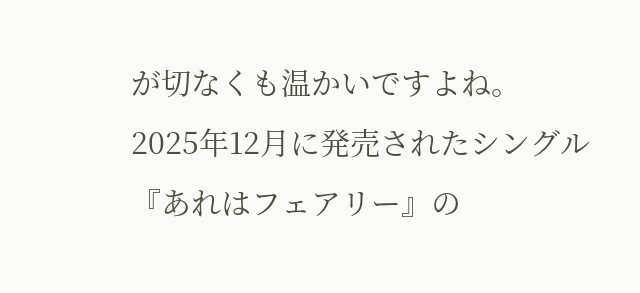が切なくも温かいですよね。
2025年12月に発売されたシングル『あれはフェアリー』の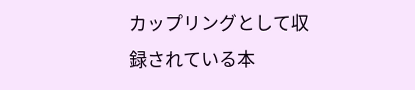カップリングとして収録されている本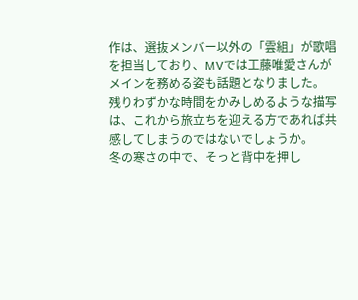作は、選抜メンバー以外の「雲組」が歌唱を担当しており、MVでは工藤唯愛さんがメインを務める姿も話題となりました。
残りわずかな時間をかみしめるような描写は、これから旅立ちを迎える方であれば共感してしまうのではないでしょうか。
冬の寒さの中で、そっと背中を押し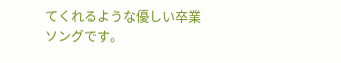てくれるような優しい卒業ソングです。